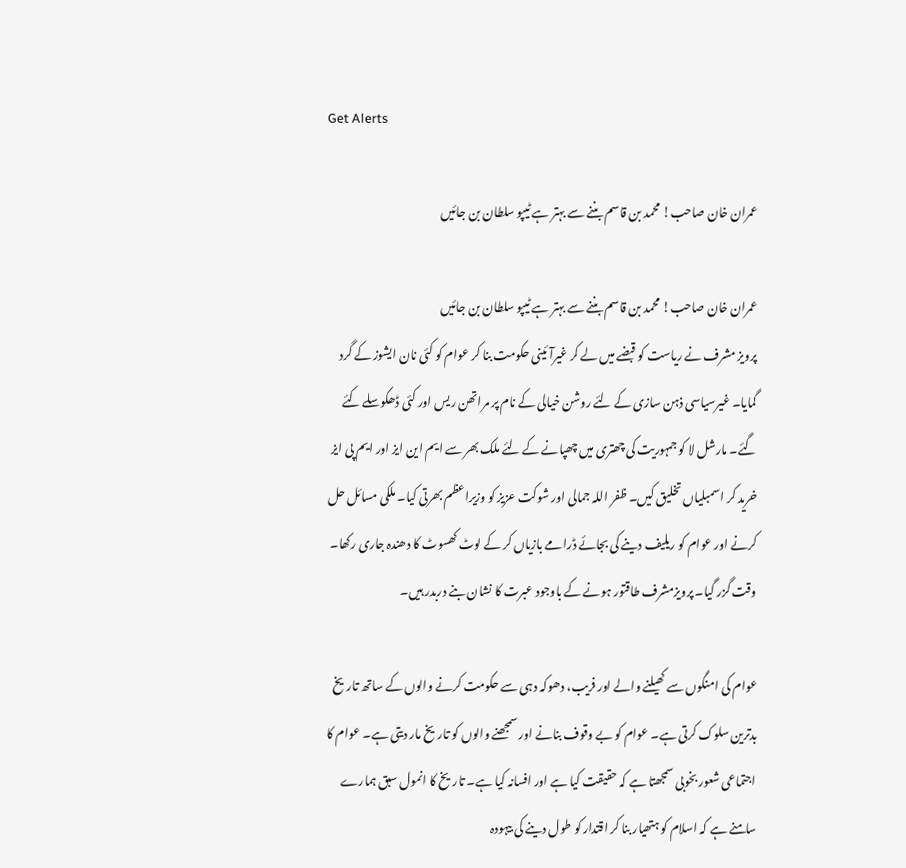Get Alerts

عمران خان صاحب! محمد بن قاسم بننے سے بہتر ہے ٹیپو سلطان بن جائیں

عمران خان صاحب! محمد بن قاسم بننے سے بہتر ہے ٹیپو سلطان بن جائیں
پرویز مشرف نے ریاست کو قبضے میں لے کر غیرآئینی حکومت بنا کر عوام کو کئی نان ایشوز کے گرد گمایا۔ غیرسیاسی ذہن سازی کے لئے روشن خیالی کے نام پر مراتھن ریس اور کئی ڈھکوسلے کئے گئے۔ مارشل لا کو جمہوریت کی چھتری میں چھپانے کے لئے ملک بھر سے ایم این ایز اور ایم پی ایز خرید کر اسمبلیاں تخلیق کیں۔ ظفر اللہ جمالی اور شوکت عزیز کو وزیراعظم بھرتی کیا۔ ملکی مسائل حل کرنے اور عوام کو ریلیف دینے کی بجائے ڈرامے بازیاں کر کے لوٹ کھسوٹ کا دھندہ جاری رکھا۔ وقت گزر گیا۔ پرویزمشرف طاقتور ہونے کے باوجود عبرت کا نشان بنے دربدر ہیں۔

عوام کی امنگوں سے کھیلنے والے اور فریب، دھوکہ دہی سے حکومت کرنے والوں کے ساتھ تاریخ بدترین سلوک کرتی ہے۔ عوام کو بے وقوف بنانے اور سمجھنے والوں کو تاریخ مار دیتی ہے۔ عوام کا اجتماعی شعور بخوبی سمجھتا ہے کہ حقیقت کیا ہے اور افسانہ کیا ہے۔ تاریخ کا انمول سبق ہمارے سامنے ہے کہ اسلام کو ہتھیار بنا کر اقتدار کو طول دینے کی بیہودہ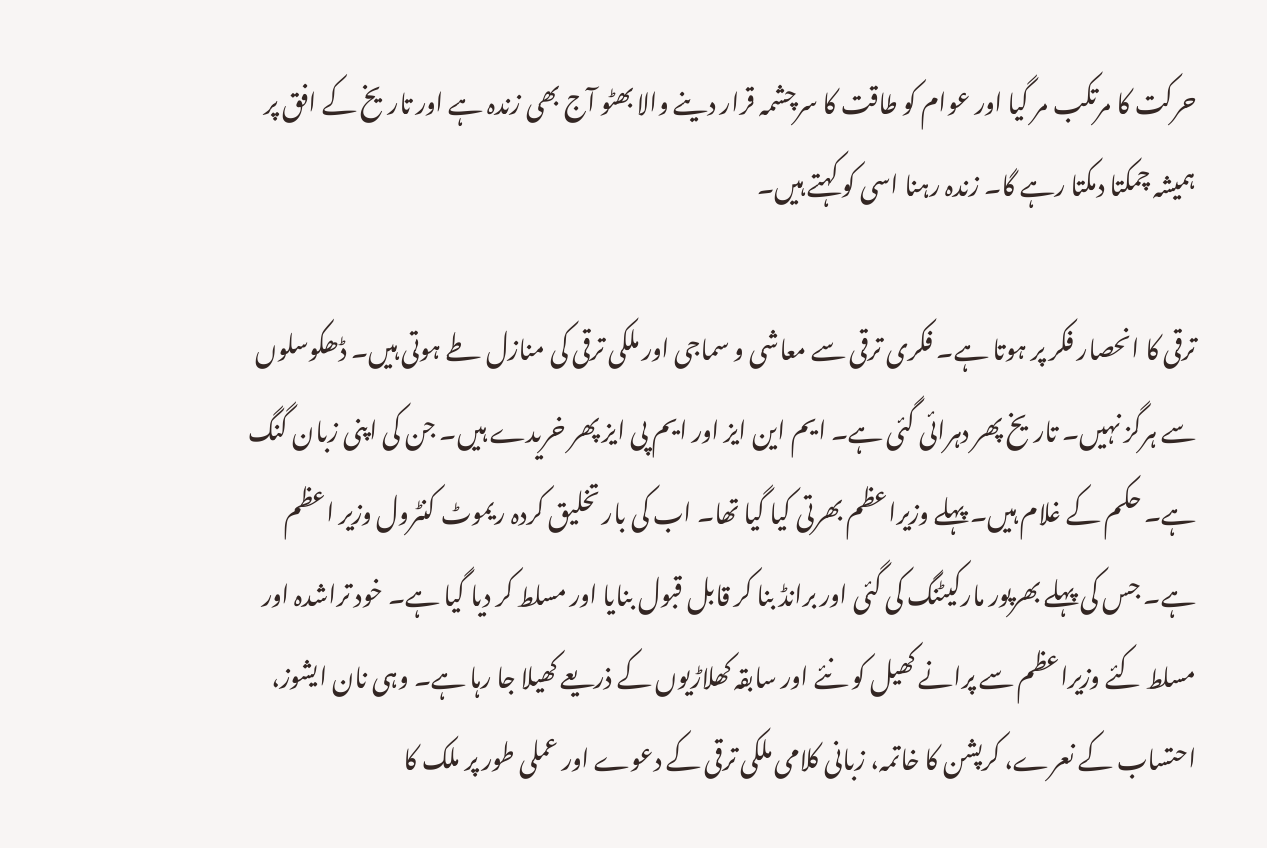حرکت کا مرتکب مر گیا اور عوام کو طاقت کا سرچشمہ قرار دینے والا بھٹو آج بھی زندہ ہے اور تاریخ کے افق پر ہمیشہ چمکتا دمکتا رہے گا۔ زندہ رہنا اسی کو کہتے ہیں۔

ترقی کا انحصار فکر پر ہوتا ہے۔ فکری ترقی سے معاشی و سماجی اور ملکی ترقی کی منازل طے ہوتی ہیں۔ ڈھکوسلوں سے ہرگز نہیں۔ تاریخ پھر دہرائی گئی ہے۔ ایم این ایز اور ایم پی ایز پھر خریدے ہیں۔ جن کی اپنی زبان گنگ ہے۔ حکم کے غلام ہیں۔ پہلے وزیراعظم بھرتی کیا گیا تھا۔ اب کی بار تخلیق کردہ ریموٹ کنٹرول وزیر اعظم ہے۔ جس کی پہلے بھرپور مارکیٹنگ کی گئی اور برانڈ بنا کر قابل قبول بنایا اور مسلط کر دیا گیا ہے۔ خود تراشدہ اور مسلط کئے وزیراعظم سے پرانے کھیل کو نئے اور سابقہ کھلاڑیوں کے ذریعے کھیلا جا رہا ہے۔ وہی نان ایشوز، احتساب کے نعرے، کرپشن کا خاتمہ، زبانی کلامی ملکی ترقی کے دعوے اور عملی طور پر ملک کا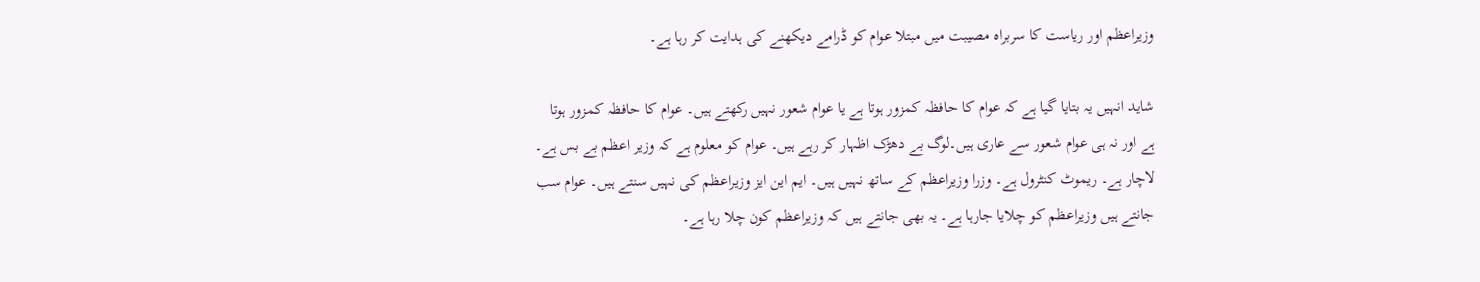وزیراعظم اور ریاست کا سربراہ مصیبت میں مبتلا عوام کو ڈرامے دیکھنے کی ہدایت کر رہا ہے۔

شاید انہیں یہ بتایا گیا ہے کہ عوام کا حافظہ کمزور ہوتا ہے یا عوام شعور نہیں رکھتے ہیں۔ عوام کا حافظہ کمزور ہوتا ہے اور نہ ہی عوام شعور سے عاری ہیں۔لوگ بے دھڑک اظہار کر رہے ہیں۔ عوام کو معلوم ہے کہ وزیر اعظم بے بس ہے۔ لاچار ہے۔ ریموٹ کنٹرول ہے۔ وزرا وزیراعظم کے ساتھ نہیں ہیں۔ ایم این ایز وزیراعظم کی نہیں سنتے ہیں۔ عوام سب جانتے ہیں وزیراعظم کو چلایا جارہا ہے۔ یہ بھی جانتے ہیں کہ وزیراعظم کون چلا رہا ہے۔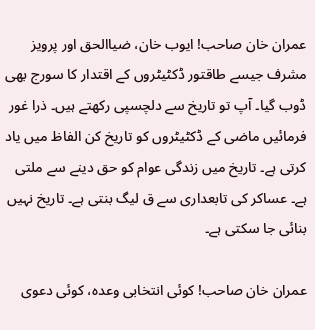عمران خان صاحب! ایوب خان، ضیاالحق اور پرویز مشرف جیسے طاقتور ڈکٹیٹروں کے اقتدار کا سورج بھی ڈوب گیا۔ آپ تو تاریخ سے دلچسپی رکھتے ہیں۔ ذرا غور فرمائیں ماضی کے ڈکٹیٹروں کو تاریخ کن الفاظ میں یاد کرتی ہے۔ تاریخ میں زندگی عوام کو حق دینے سے ملتی ہے۔ عساکر کی تابعداری سے ق لیگ بنتی ہے۔ تاریخ نہیں بنائی جا سکتی ہے۔

عمران خان صاحب! کوئی انتخابی وعدہ، کوئی دعوی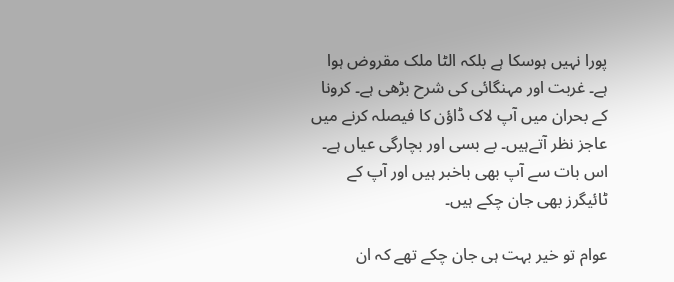پورا نہیں ہوسکا ہے بلکہ الٹا ملک مقروض ہوا ہے۔ غربت اور مہنگائی کی شرح بڑھی ہے۔ کرونا کے بحران میں آپ لاک ڈاؤن کا فیصلہ کرنے میں عاجز نظر آتےہیں۔ بے بسی اور بچارگی عیاں ہے۔ اس بات سے آپ بھی باخبر ہیں اور آپ کے ٹائیگرز بھی جان چکے ہیں۔

عوام تو خیر بہت ہی جان چکے تھے کہ ان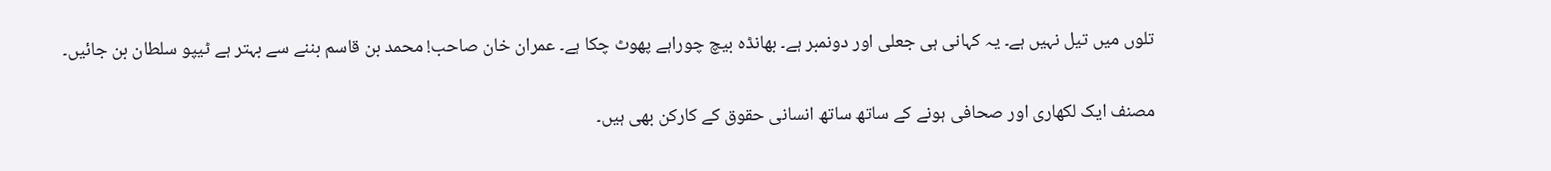تلوں میں تیل نہیں ہے۔ یہ کہانی ہی جعلی اور دونمبر ہے۔ بھانڈہ بیچ چوراہے پھوٹ چکا ہے۔ عمران خان صاحب! محمد بن قاسم بننے سے بہتر ہے ٹیپو سلطان بن جائیں۔

مصنف ایک لکھاری اور صحافی ہونے کے ساتھ ساتھ انسانی حقوق کے کارکن بھی ہیں۔